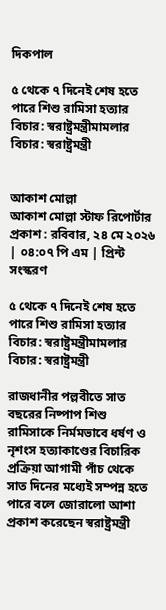দিকপাল

৫ থেকে ৭ দিনেই শেষ হতে পারে শিশু রামিসা হত্যার বিচার: স্বরাষ্ট্রমন্ত্রীমামলার বিচার: স্বরাষ্ট্রমন্ত্রী


আকাশ মোল্লা
আকাশ মোল্লা স্টাফ রিপোর্টার
প্রকাশ : রবিবার, ২৪ মে ২০২৬ | ০৪:০৭ পি এম | প্রিন্ট সংস্করণ

৫ থেকে ৭ দিনেই শেষ হতে পারে শিশু রামিসা হত্যার বিচার: স্বরাষ্ট্রমন্ত্রীমামলার বিচার: স্বরাষ্ট্রমন্ত্রী

রাজধানীর পল্লবীতে সাত বছরের নিষ্পাপ শিশু রামিসাকে নির্মমভাবে ধর্ষণ ও নৃশংস হত্যাকাণ্ডের বিচারিক প্রক্রিয়া আগামী পাঁচ থেকে সাত দিনের মধ্যেই সম্পন্ন হতে পারে বলে জোরালো আশা প্রকাশ করেছেন স্বরাষ্ট্রমন্ত্রী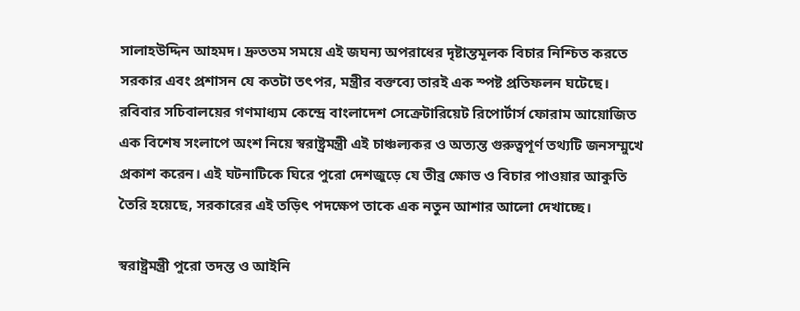সালাহউদ্দিন আহমদ। দ্রুততম সময়ে এই জঘন্য অপরাধের দৃষ্টান্তমূলক বিচার নিশ্চিত করতে সরকার এবং প্রশাসন যে কতটা তৎপর, মন্ত্রীর বক্তব্যে তারই এক স্পষ্ট প্রতিফলন ঘটেছে। রবিবার সচিবালয়ের গণমাধ্যম কেন্দ্রে বাংলাদেশ সেক্রেটারিয়েট রিপোর্টার্স ফোরাম আয়োজিত এক বিশেষ সংলাপে অংশ নিয়ে স্বরাষ্ট্রমন্ত্রী এই চাঞ্চল্যকর ও অত্যন্ত গুরুত্বপূর্ণ তথ্যটি জনসম্মুখে প্রকাশ করেন। এই ঘটনাটিকে ঘিরে পুরো দেশজুড়ে যে তীব্র ক্ষোভ ও বিচার পাওয়ার আকুতি তৈরি হয়েছে, সরকারের এই তড়িৎ পদক্ষেপ তাকে এক নতুন আশার আলো দেখাচ্ছে।

স্বরাষ্ট্রমন্ত্রী পুরো তদন্ত ও আইনি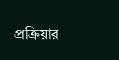প্রক্রিয়ার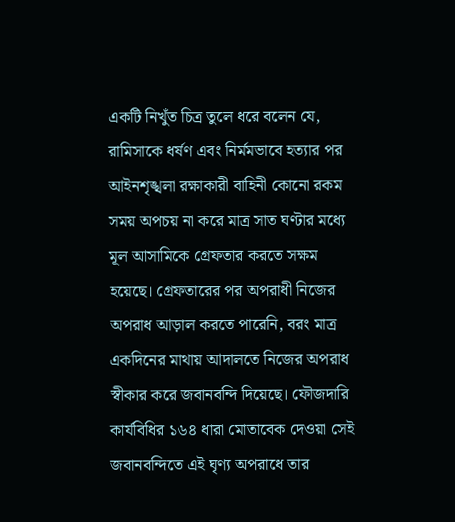একটি নিখুঁত চিত্র তুলে ধরে বলেন যে, রামিসাকে ধর্ষণ এবং নির্মমভাবে হত্যার পর আইনশৃঙ্খলা রক্ষাকারী বাহিনী কোনো রকম সময় অপচয় না করে মাত্র সাত ঘণ্টার মধ্যে মূল আসামিকে গ্রেফতার করতে সক্ষম হয়েছে। গ্রেফতারের পর অপরাধী নিজের অপরাধ আড়াল করতে পারেনি, বরং মাত্র একদিনের মাথায় আদালতে নিজের অপরাধ স্বীকার করে জবানবন্দি দিয়েছে। ফৌজদারি কার্যবিধির ১৬৪ ধারা মোতাবেক দেওয়া সেই জবানবন্দিতে এই ঘৃণ্য অপরাধে তার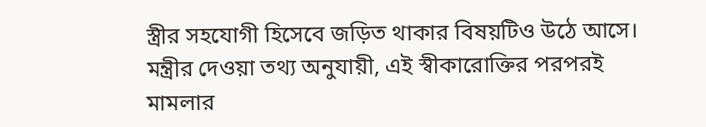স্ত্রীর সহযোগী হিসেবে জড়িত থাকার বিষয়টিও উঠে আসে। মন্ত্রীর দেওয়া তথ্য অনুযায়ী, এই স্বীকারোক্তির পরপরই মামলার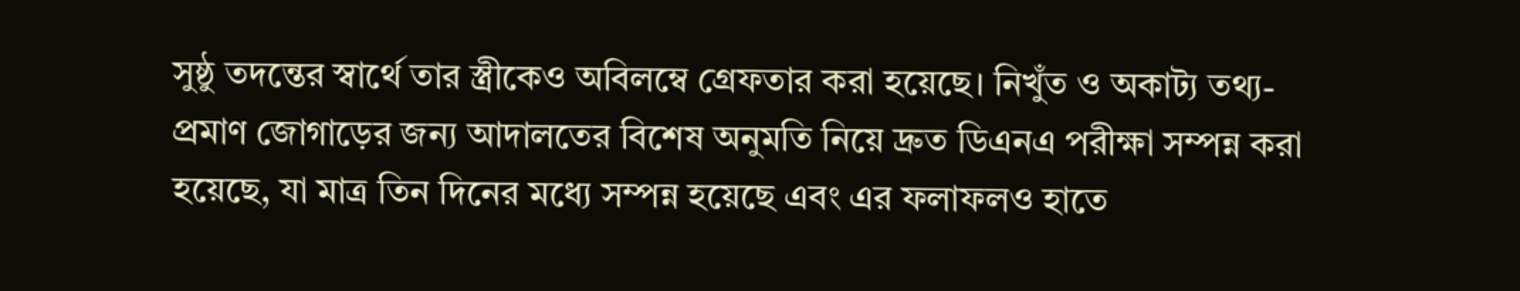সুষ্ঠু তদন্তের স্বার্থে তার স্ত্রীকেও অবিলম্বে গ্রেফতার করা হয়েছে। নিখুঁত ও অকাট্য তথ্য-প্রমাণ জোগাড়ের জন্য আদালতের বিশেষ অনুমতি নিয়ে দ্রুত ডিএনএ পরীক্ষা সম্পন্ন করা হয়েছে, যা মাত্র তিন দিনের মধ্যে সম্পন্ন হয়েছে এবং এর ফলাফলও হাতে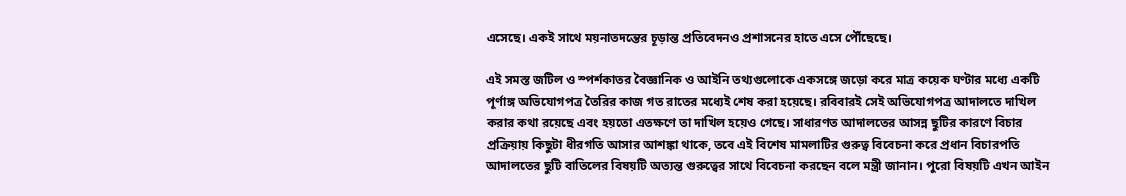এসেছে। একই সাথে ময়নাতদন্তের চূড়ান্ত প্রতিবেদনও প্রশাসনের হাতে এসে পৌঁছেছে।

এই সমস্ত জটিল ও স্পর্শকাতর বৈজ্ঞানিক ও আইনি তথ্যগুলোকে একসঙ্গে জড়ো করে মাত্র কয়েক ঘণ্টার মধ্যে একটি পূর্ণাঙ্গ অভিযোগপত্র তৈরির কাজ গত রাতের মধ্যেই শেষ করা হয়েছে। রবিবারই সেই অভিযোগপত্র আদালতে দাখিল করার কথা রয়েছে এবং হয়তো এতক্ষণে তা দাখিল হয়েও গেছে। সাধারণত আদালতের আসন্ন ছুটির কারণে বিচার প্রক্রিয়ায় কিছুটা ধীরগতি আসার আশঙ্কা থাকে, তবে এই বিশেষ মামলাটির গুরুত্ব বিবেচনা করে প্রধান বিচারপতি আদালতের ছুটি বাতিলের বিষয়টি অত্যন্ত গুরুত্বের সাথে বিবেচনা করছেন বলে মন্ত্রী জানান। পুরো বিষয়টি এখন আইন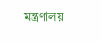মন্ত্রণালয়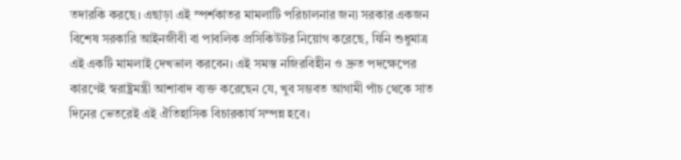তদারকি করছে। এছাড়া এই স্পর্শকাতর মামলাটি পরিচালনার জন্য সরকার একজন বিশেষ সরকারি আইনজীবী বা পাবলিক প্রসিকিউটর নিয়োগ করেছে, যিনি শুধুমাত্র এই একটি মামলাই দেখভাল করবেন। এই সমস্ত নজিরবিহীন ও দ্রুত পদক্ষেপের কারণেই স্বরাষ্ট্রমন্ত্রী আশাবাদ ব্যক্ত করেছেন যে, খুব সম্ভবত আগামী পাঁচ থেকে সাত দিনের ভেতরেই এই ঐতিহাসিক বিচারকার্য সম্পন্ন হবে।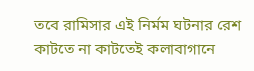তবে রামিসার এই নির্মম ঘটনার রেশ কাটতে না কাটতেই কলাবাগানে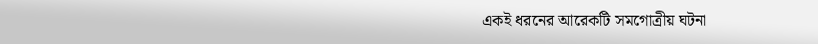একই ধরনের আরেকটি সমগোত্রীয় ঘটনা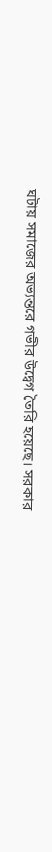ঘটায় সমাজের অভ্যন্তরে গভীর উদ্বেগ তৈরি হয়েছে। সরকার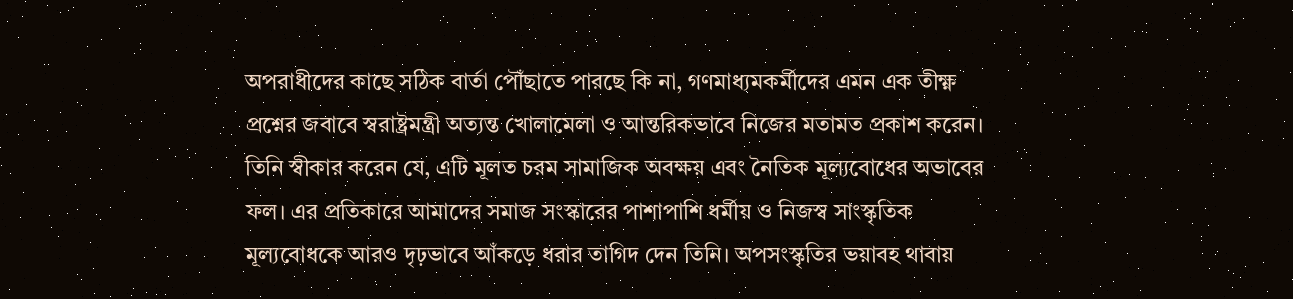অপরাধীদের কাছে সঠিক বার্তা পৌঁছাতে পারছে কি না, গণমাধ্যমকর্মীদের এমন এক তীক্ষ্ণ প্রশ্নের জবাবে স্বরাষ্ট্রমন্ত্রী অত্যন্ত খোলামেলা ও আন্তরিকভাবে নিজের মতামত প্রকাশ করেন। তিনি স্বীকার করেন যে, এটি মূলত চরম সামাজিক অবক্ষয় এবং নৈতিক মূল্যবোধের অভাবের ফল। এর প্রতিকারে আমাদের সমাজ সংস্কারের পাশাপাশি ধর্মীয় ও নিজস্ব সাংস্কৃতিক মূল্যবোধকে আরও দৃঢ়ভাবে আঁকড়ে ধরার তাগিদ দেন তিনি। অপসংস্কৃতির ভয়াবহ থাবায়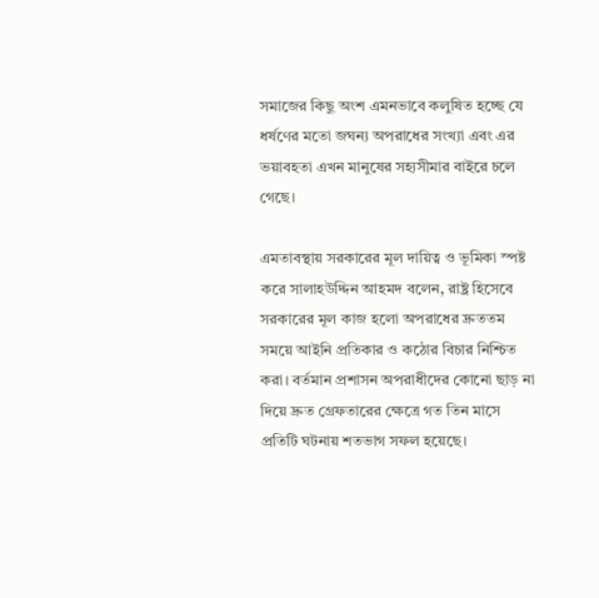সমাজের কিছু অংশ এমনভাবে কলুষিত হচ্ছে যে ধর্ষণের মতো জঘন্য অপরাধের সংখ্যা এবং এর ভয়াবহতা এখন মানুষের সহ্যসীমার বাইরে চলে গেছে।

এমতাবস্থায় সরকারের মূল দায়িত্ব ও ভূমিকা স্পষ্ট করে সালাহউদ্দিন আহমদ বলেন, রাষ্ট্র হিসেবে সরকারের মূল কাজ হলো অপরাধের দ্রুততম সময়ে আইনি প্রতিকার ও কঠোর বিচার নিশ্চিত করা। বর্তমান প্রশাসন অপরাধীদের কোনো ছাড় না দিয়ে দ্রুত গ্রেফতারের ক্ষেত্রে গত তিন মাসে প্রতিটি ঘটনায় শতভাগ সফল হয়েছে।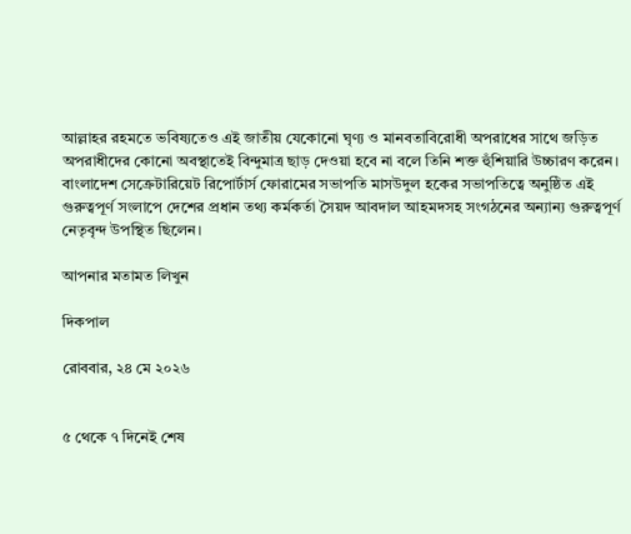আল্লাহর রহমতে ভবিষ্যতেও এই জাতীয় যেকোনো ঘৃণ্য ও মানবতাবিরোধী অপরাধের সাথে জড়িত অপরাধীদের কোনো অবস্থাতেই বিন্দুমাত্র ছাড় দেওয়া হবে না বলে তিনি শক্ত হুঁশিয়ারি উচ্চারণ করেন। বাংলাদেশ সেক্রেটারিয়েট রিপোর্টার্স ফোরামের সভাপতি মাসউদুল হকের সভাপতিত্বে অনুষ্ঠিত এই গুরুত্বপূর্ণ সংলাপে দেশের প্রধান তথ্য কর্মকর্তা সৈয়দ আবদাল আহমদসহ সংগঠনের অন্যান্য গুরুত্বপূর্ণ নেতৃবৃন্দ উপস্থিত ছিলেন।

আপনার মতামত লিখুন

দিকপাল

রোববার, ২৪ মে ২০২৬


৫ থেকে ৭ দিনেই শেষ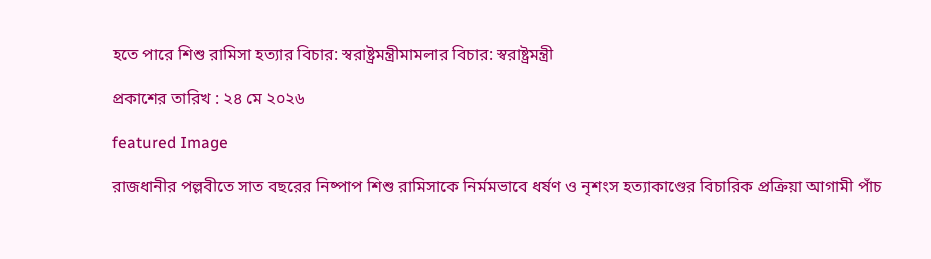হতে পারে শিশু রামিসা হত্যার বিচার: স্বরাষ্ট্রমন্ত্রীমামলার বিচার: স্বরাষ্ট্রমন্ত্রী

প্রকাশের তারিখ : ২৪ মে ২০২৬

featured Image

রাজধানীর পল্লবীতে সাত বছরের নিষ্পাপ শিশু রামিসাকে নির্মমভাবে ধর্ষণ ও নৃশংস হত্যাকাণ্ডের বিচারিক প্রক্রিয়া আগামী পাঁচ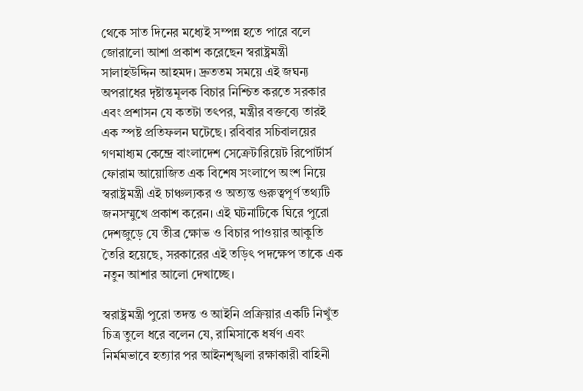থেকে সাত দিনের মধ্যেই সম্পন্ন হতে পারে বলে জোরালো আশা প্রকাশ করেছেন স্বরাষ্ট্রমন্ত্রী সালাহউদ্দিন আহমদ। দ্রুততম সময়ে এই জঘন্য অপরাধের দৃষ্টান্তমূলক বিচার নিশ্চিত করতে সরকার এবং প্রশাসন যে কতটা তৎপর, মন্ত্রীর বক্তব্যে তারই এক স্পষ্ট প্রতিফলন ঘটেছে। রবিবার সচিবালয়ের গণমাধ্যম কেন্দ্রে বাংলাদেশ সেক্রেটারিয়েট রিপোর্টার্স ফোরাম আয়োজিত এক বিশেষ সংলাপে অংশ নিয়ে স্বরাষ্ট্রমন্ত্রী এই চাঞ্চল্যকর ও অত্যন্ত গুরুত্বপূর্ণ তথ্যটি জনসম্মুখে প্রকাশ করেন। এই ঘটনাটিকে ঘিরে পুরো দেশজুড়ে যে তীব্র ক্ষোভ ও বিচার পাওয়ার আকুতি তৈরি হয়েছে, সরকারের এই তড়িৎ পদক্ষেপ তাকে এক নতুন আশার আলো দেখাচ্ছে।

স্বরাষ্ট্রমন্ত্রী পুরো তদন্ত ও আইনি প্রক্রিয়ার একটি নিখুঁত চিত্র তুলে ধরে বলেন যে, রামিসাকে ধর্ষণ এবং নির্মমভাবে হত্যার পর আইনশৃঙ্খলা রক্ষাকারী বাহিনী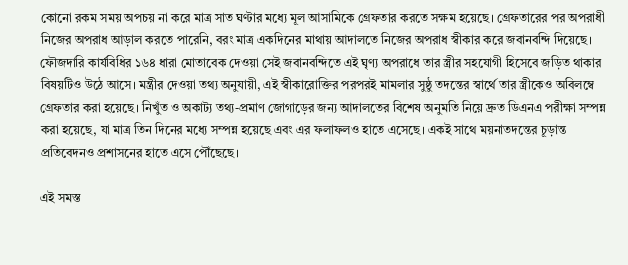কোনো রকম সময় অপচয় না করে মাত্র সাত ঘণ্টার মধ্যে মূল আসামিকে গ্রেফতার করতে সক্ষম হয়েছে। গ্রেফতারের পর অপরাধী নিজের অপরাধ আড়াল করতে পারেনি, বরং মাত্র একদিনের মাথায় আদালতে নিজের অপরাধ স্বীকার করে জবানবন্দি দিয়েছে। ফৌজদারি কার্যবিধির ১৬৪ ধারা মোতাবেক দেওয়া সেই জবানবন্দিতে এই ঘৃণ্য অপরাধে তার স্ত্রীর সহযোগী হিসেবে জড়িত থাকার বিষয়টিও উঠে আসে। মন্ত্রীর দেওয়া তথ্য অনুযায়ী, এই স্বীকারোক্তির পরপরই মামলার সুষ্ঠু তদন্তের স্বার্থে তার স্ত্রীকেও অবিলম্বে গ্রেফতার করা হয়েছে। নিখুঁত ও অকাট্য তথ্য-প্রমাণ জোগাড়ের জন্য আদালতের বিশেষ অনুমতি নিয়ে দ্রুত ডিএনএ পরীক্ষা সম্পন্ন করা হয়েছে, যা মাত্র তিন দিনের মধ্যে সম্পন্ন হয়েছে এবং এর ফলাফলও হাতে এসেছে। একই সাথে ময়নাতদন্তের চূড়ান্ত প্রতিবেদনও প্রশাসনের হাতে এসে পৌঁছেছে।

এই সমস্ত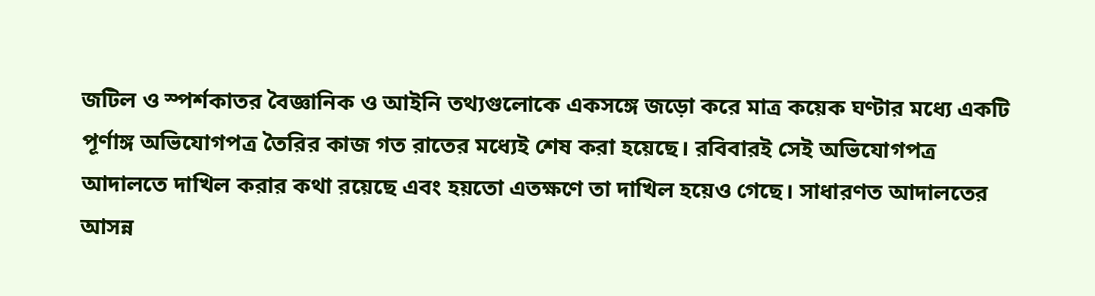জটিল ও স্পর্শকাতর বৈজ্ঞানিক ও আইনি তথ্যগুলোকে একসঙ্গে জড়ো করে মাত্র কয়েক ঘণ্টার মধ্যে একটি পূর্ণাঙ্গ অভিযোগপত্র তৈরির কাজ গত রাতের মধ্যেই শেষ করা হয়েছে। রবিবারই সেই অভিযোগপত্র আদালতে দাখিল করার কথা রয়েছে এবং হয়তো এতক্ষণে তা দাখিল হয়েও গেছে। সাধারণত আদালতের আসন্ন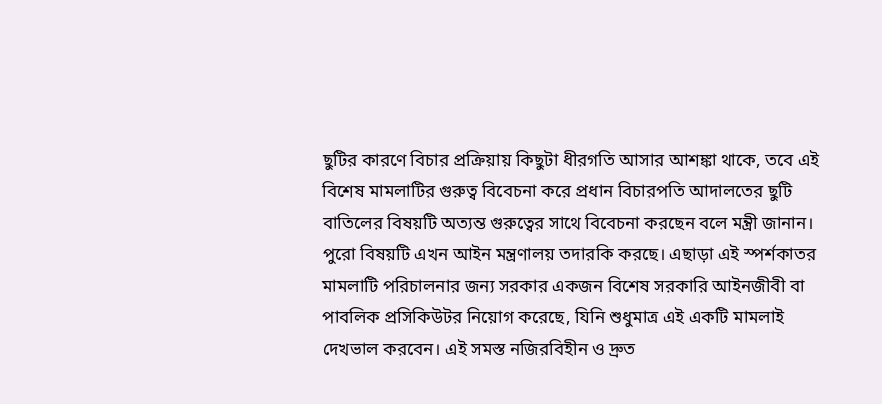ছুটির কারণে বিচার প্রক্রিয়ায় কিছুটা ধীরগতি আসার আশঙ্কা থাকে, তবে এই বিশেষ মামলাটির গুরুত্ব বিবেচনা করে প্রধান বিচারপতি আদালতের ছুটি বাতিলের বিষয়টি অত্যন্ত গুরুত্বের সাথে বিবেচনা করছেন বলে মন্ত্রী জানান। পুরো বিষয়টি এখন আইন মন্ত্রণালয় তদারকি করছে। এছাড়া এই স্পর্শকাতর মামলাটি পরিচালনার জন্য সরকার একজন বিশেষ সরকারি আইনজীবী বা পাবলিক প্রসিকিউটর নিয়োগ করেছে, যিনি শুধুমাত্র এই একটি মামলাই দেখভাল করবেন। এই সমস্ত নজিরবিহীন ও দ্রুত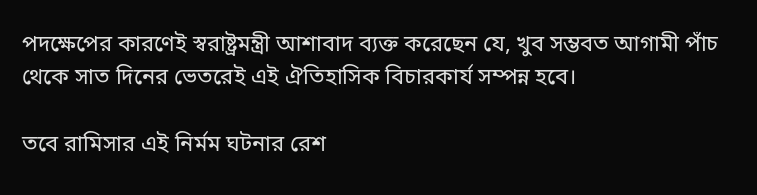পদক্ষেপের কারণেই স্বরাষ্ট্রমন্ত্রী আশাবাদ ব্যক্ত করেছেন যে, খুব সম্ভবত আগামী পাঁচ থেকে সাত দিনের ভেতরেই এই ঐতিহাসিক বিচারকার্য সম্পন্ন হবে।

তবে রামিসার এই নির্মম ঘটনার রেশ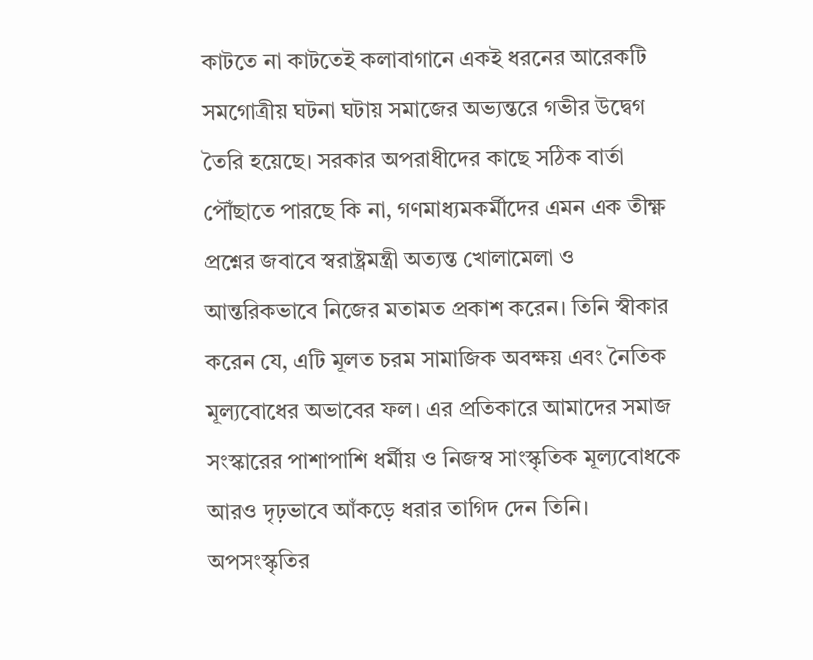কাটতে না কাটতেই কলাবাগানে একই ধরনের আরেকটি সমগোত্রীয় ঘটনা ঘটায় সমাজের অভ্যন্তরে গভীর উদ্বেগ তৈরি হয়েছে। সরকার অপরাধীদের কাছে সঠিক বার্তা পৌঁছাতে পারছে কি না, গণমাধ্যমকর্মীদের এমন এক তীক্ষ্ণ প্রশ্নের জবাবে স্বরাষ্ট্রমন্ত্রী অত্যন্ত খোলামেলা ও আন্তরিকভাবে নিজের মতামত প্রকাশ করেন। তিনি স্বীকার করেন যে, এটি মূলত চরম সামাজিক অবক্ষয় এবং নৈতিক মূল্যবোধের অভাবের ফল। এর প্রতিকারে আমাদের সমাজ সংস্কারের পাশাপাশি ধর্মীয় ও নিজস্ব সাংস্কৃতিক মূল্যবোধকে আরও দৃঢ়ভাবে আঁকড়ে ধরার তাগিদ দেন তিনি। অপসংস্কৃতির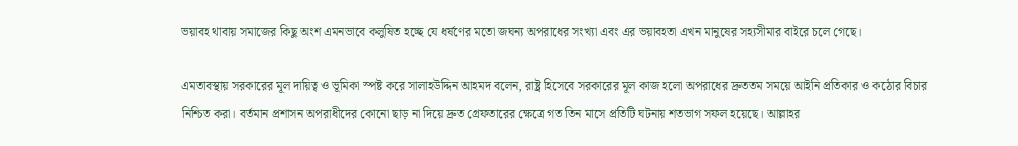ভয়াবহ থাবায় সমাজের কিছু অংশ এমনভাবে কলুষিত হচ্ছে যে ধর্ষণের মতো জঘন্য অপরাধের সংখ্যা এবং এর ভয়াবহতা এখন মানুষের সহ্যসীমার বাইরে চলে গেছে।

এমতাবস্থায় সরকারের মূল দায়িত্ব ও ভূমিকা স্পষ্ট করে সালাহউদ্দিন আহমদ বলেন, রাষ্ট্র হিসেবে সরকারের মূল কাজ হলো অপরাধের দ্রুততম সময়ে আইনি প্রতিকার ও কঠোর বিচার নিশ্চিত করা। বর্তমান প্রশাসন অপরাধীদের কোনো ছাড় না দিয়ে দ্রুত গ্রেফতারের ক্ষেত্রে গত তিন মাসে প্রতিটি ঘটনায় শতভাগ সফল হয়েছে। আল্লাহর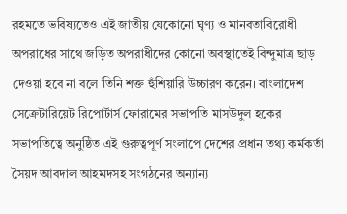রহমতে ভবিষ্যতেও এই জাতীয় যেকোনো ঘৃণ্য ও মানবতাবিরোধী অপরাধের সাথে জড়িত অপরাধীদের কোনো অবস্থাতেই বিন্দুমাত্র ছাড় দেওয়া হবে না বলে তিনি শক্ত হুঁশিয়ারি উচ্চারণ করেন। বাংলাদেশ সেক্রেটারিয়েট রিপোর্টার্স ফোরামের সভাপতি মাসউদুল হকের সভাপতিত্বে অনুষ্ঠিত এই গুরুত্বপূর্ণ সংলাপে দেশের প্রধান তথ্য কর্মকর্তা সৈয়দ আবদাল আহমদসহ সংগঠনের অন্যান্য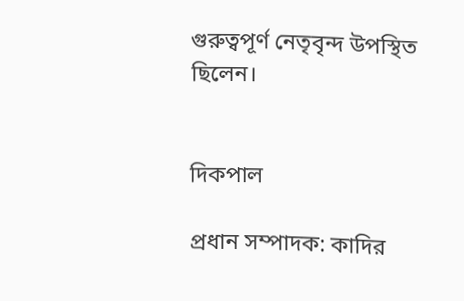গুরুত্বপূর্ণ নেতৃবৃন্দ উপস্থিত ছিলেন।


দিকপাল

প্রধান সম্পাদক: কাদির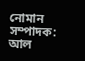নোমান
সম্পাদক: আল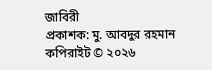জাবিরী
প্রকাশক: মু. আবদুর রহমান
কপিরাইট © ২০২৬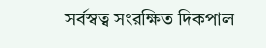সর্বস্বত্ব সংরক্ষিত দিকপাল